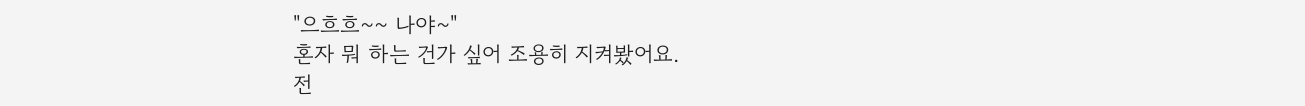"으흐흐~~ 나야~"
혼자 뭐 하는 건가 싶어 조용히 지켜봤어요.
전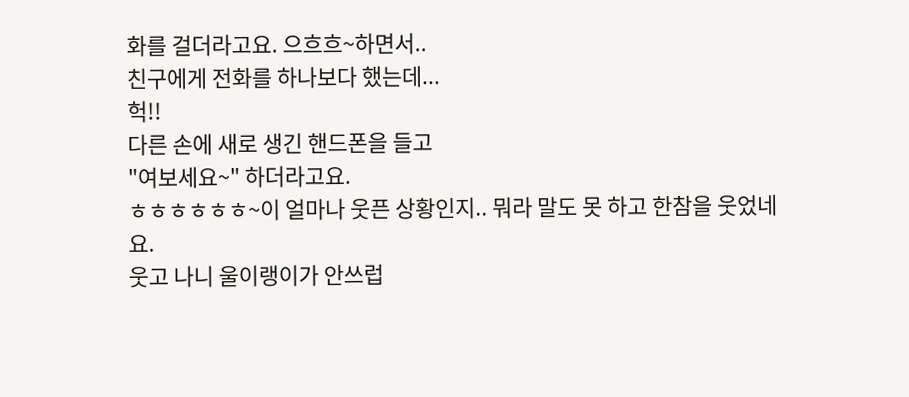화를 걸더라고요. 으흐흐~하면서..
친구에게 전화를 하나보다 했는데...
헉!!
다른 손에 새로 생긴 핸드폰을 들고
"여보세요~" 하더라고요.
ㅎㅎㅎㅎㅎㅎ~이 얼마나 웃픈 상황인지.. 뭐라 말도 못 하고 한참을 웃었네요.
웃고 나니 울이랭이가 안쓰럽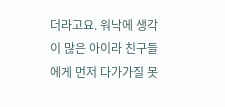더라고요. 워낙에 생각이 많은 아이라 친구들에게 먼저 다가가질 못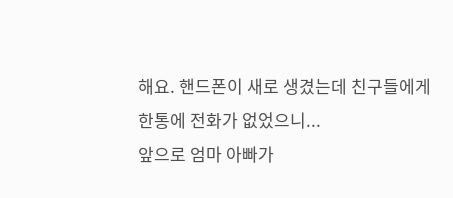해요. 핸드폰이 새로 생겼는데 친구들에게 한통에 전화가 없었으니...
앞으로 엄마 아빠가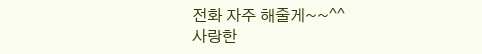전화 자주 해줄게~~^^
사랑한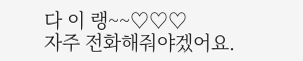다 이 랭~~♡♡♡
자주 전화해줘야겠어요.